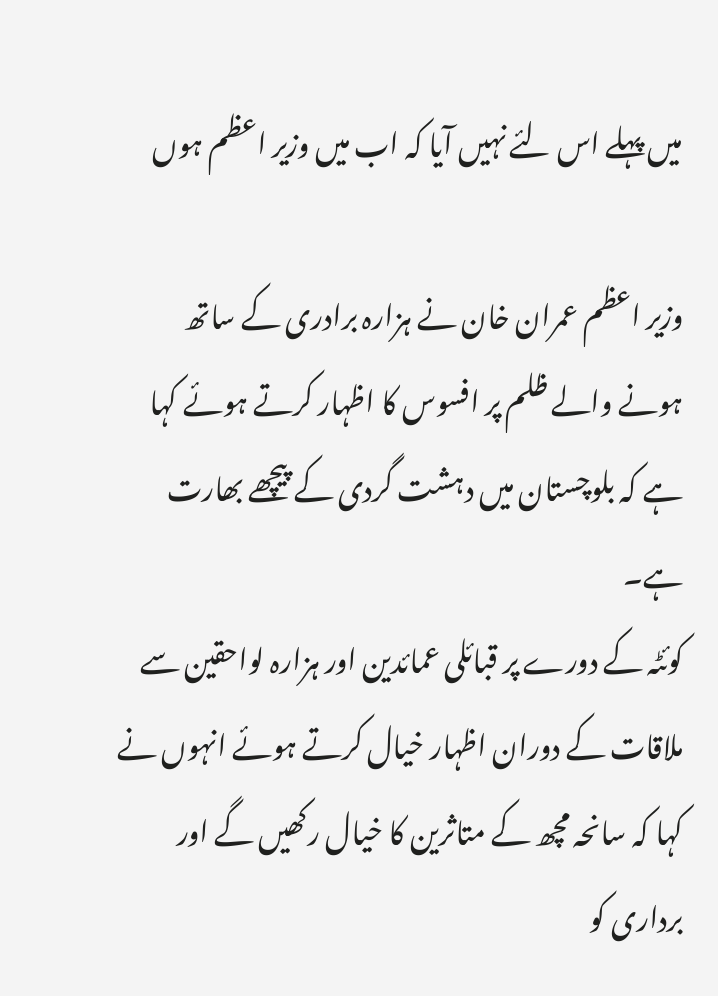میں پہلے اس لئے نہیں آیا کہ اب میں وزیر اعظم ہوں

وزیر اعظم عمران خان نے ہزارہ برادری کے ساتھ ہونے والے ظلم پر افسوس کا اظہار کرتے ہوئے کہا ہے کہ بلوچستان میں دہشت گردی کے پیچھے بھارت ہے۔
کوئٹہ کے دورے پر قبائلی عمائدین اور ہزارہ لواحقین سے ملاقات کے دوران اظہار خیال کرتے ہوئے انہوں نے کہا کہ سانحہ مچھ کے متاثرین کا خیال رکھیں گے اور برداری کو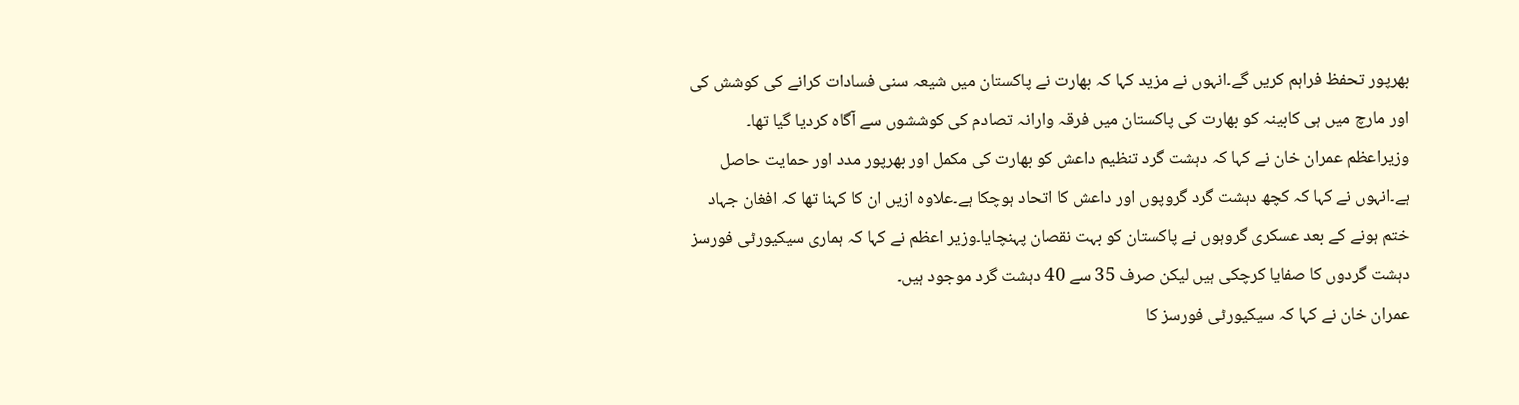بھرپور تحفظ فراہم کریں گے۔انہوں نے مزید کہا کہ بھارت نے پاکستان میں شیعہ سنی فسادات کرانے کی کوشش کی اور مارچ میں ہی کابینہ کو بھارت کی پاکستان میں فرقہ وارانہ تصادم کی کوششوں سے آگاہ کردیا گیا تھا۔
وزیراعظم عمران خان نے کہا کہ دہشت گرد تنظیم داعش کو بھارت کی مکمل اور بھرپور مدد اور حمایت حاصل ہے۔انہوں نے کہا کہ کچھ دہشت گرد گروپوں اور داعش کا اتحاد ہوچکا ہے۔علاوہ ازیں ان کا کہنا تھا کہ افغان جہاد ختم ہونے کے بعد عسکری گروہوں نے پاکستان کو بہت نقصان پہنچایا۔وزیر اعظم نے کہا کہ ہماری سیکیورٹی فورسز دہشت گردوں کا صفایا کرچکی ہیں لیکن صرف 35 سے 40 دہشت گرد موجود ہیں۔
عمران خان نے کہا کہ سیکیورٹی فورسز کا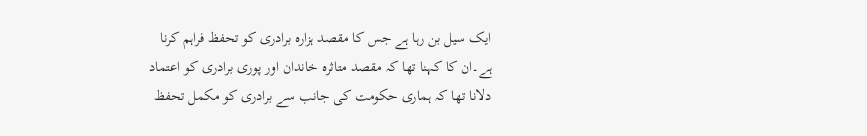ایک سیل بن رہا ہے جس کا مقصد ہزارہ برادری کو تحفظ فراہم کرنا ہے۔ان کا کہنا تھا کہ مقصد متاثرہ خاندان اور پوری برادری کو اعتماد دلانا تھا کہ ہماری حکومت کی جانب سے برادری کو مکمل تحفظ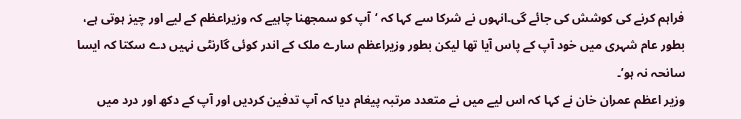فراہم کرنے کی کوشش کی جائے گی۔انہوں نے شرکا سے کہا کہ ‘آپ کو سمجھنا چاہیے کہ وزیراعظم کے لیے اور چیز ہوتی ہے، بطور عام شہری میں خود آپ کے پاس آیا تھا لیکن بطور وزیراعظم سارے ملک کے اندر کوئی گارنٹی نہیں دے سکتا کہ ایسا سانحہ نہ ہو’۔
وزیر اعظم عمران خان نے کہا کہ اس لیے میں نے متعدد مرتبہ پیغام دیا کہ آپ تدفین کردیں اور آپ کے دکھ اور درد میں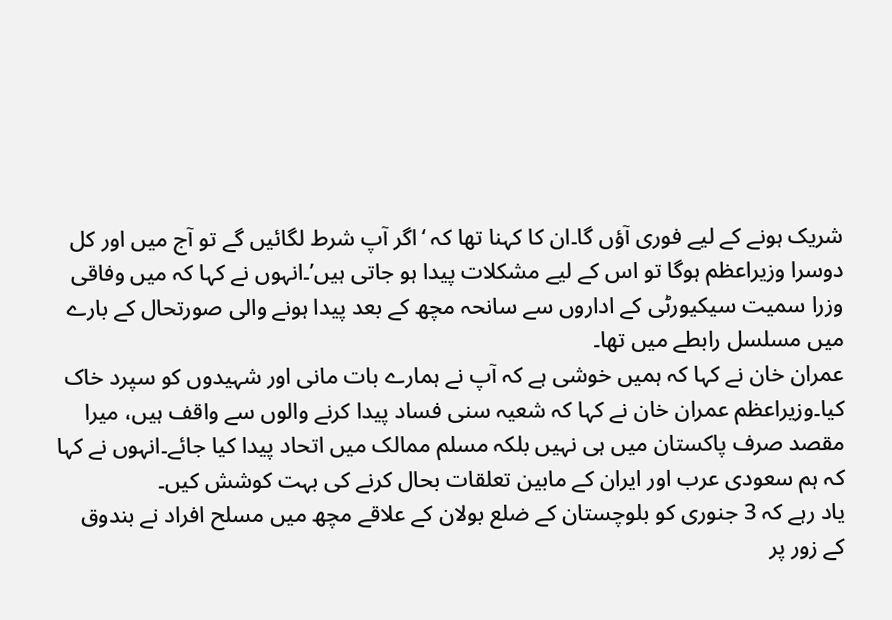شریک ہونے کے لیے فوری آؤں گا۔ان کا کہنا تھا کہ ‘اگر آپ شرط لگائیں گے تو آج میں اور کل دوسرا وزیراعظم ہوگا تو اس کے لیے مشکلات پیدا ہو جاتی ہیں’۔انہوں نے کہا کہ میں وفاقی وزرا سمیت سیکیورٹی کے اداروں سے سانحہ مچھ کے بعد پیدا ہونے والی صورتحال کے بارے میں مسلسل رابطے میں تھا۔
عمران خان نے کہا کہ ہمیں خوشی ہے کہ آپ نے ہمارے بات مانی اور شہیدوں کو سپرد خاک کیا۔وزیراعظم عمران خان نے کہا کہ شعیہ سنی فساد پیدا کرنے والوں سے واقف ہیں، میرا مقصد صرف پاکستان میں ہی نہیں بلکہ مسلم ممالک میں اتحاد پیدا کیا جائے۔انہوں نے کہا کہ ہم سعودی عرب اور ایران کے مابین تعلقات بحال کرنے کی بہت کوشش کیں۔
یاد رہے کہ 3 جنوری کو بلوچستان کے ضلع بولان کے علاقے مچھ میں مسلح افراد نے بندوق کے زور پر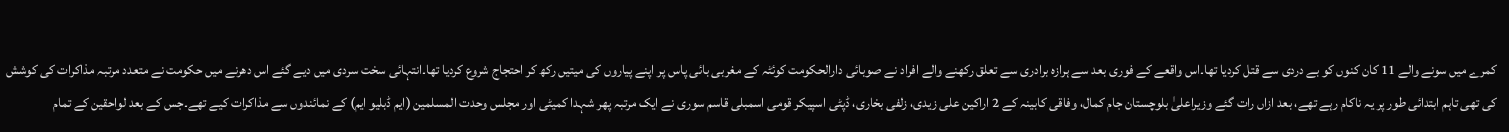کمرے میں سونے والے 11 کان کنوں کو بے دردی سے قتل کردیا تھا۔اس واقعے کے فوری بعد سے ہرازہ برادری سے تعلق رکھنے والے افراد نے صوبائی دارالحکومت کوئٹہ کے مغربی بائی پاس پر اپنے پیاروں کی میتیں رکھ کر احتجاج شروع کردیا تھا۔انتہائی سخت سردی میں دیے گئے اس دھرنے میں حکومت نے متعدد مرتبہ مذاکرات کی کوشش کی تھی تاہم ابتدائی طور پر یہ ناکام رہے تھے، بعد ازاں رات گئے وزیراعلیٰ بلوچستان جام کمال، وفاقی کابینہ کے 2 اراکین علی زیدی، زلفی بخاری، ڈپٹی اسپیکر قومی اسمبلی قاسم سوری نے ایک مرتبہ پھر شہدا کمیٹی اور مجلس وحدت المسلمین (ایم ڈبلیو ایم) کے نمائندوں سے مذاکرات کیے تھے۔جس کے بعد لواحقین کے تمام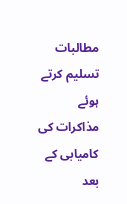مطالبات تسلیم کرتے ہوئے مذاکرات کی کامیابی کے بعد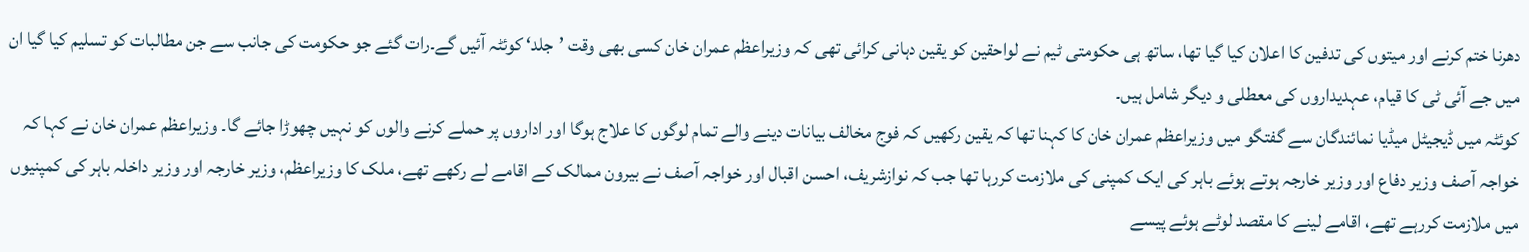دھرنا ختم کرنے اور میتوں کی تدفین کا اعلان کیا گیا تھا، ساتھ ہی حکومتی ٹیم نے لواحقین کو یقین دہانی کرائی تھی کہ وزیراعظم عمران خان کسی بھی وقت ’جلد‘ کوئٹہ آئیں گے۔رات گئے جو حکومت کی جانب سے جن مطالبات کو تسلیم کیا گیا ان میں جے آئی ٹی کا قیام، عہدیداروں کی معطلی و دیگر شامل ہیں۔
کوئٹہ میں ڈیجیٹل میڈیا نمائندگان سے گفتگو میں وزیراعظم عمران خان کا کہنا تھا کہ یقین رکھیں کہ فوج مخالف بیانات دینے والے تمام لوگوں کا علاج ہوگا اور اداروں پر حملے کرنے والوں کو نہیں چھوڑا جائے گا۔ وزیراعظم عمران خان نے کہا کہ خواجہ آصف وزیر دفاع اور وزیر خارجہ ہوتے ہوئے باہر کی ایک کمپنی کی ملازمت کررہا تھا جب کہ نوازشریف، احسن اقبال اور خواجہ آصف نے بیرون ممالک کے اقامے لے رکھے تھے، ملک کا وزیراعظم، وزیر خارجہ اور وزیر داخلہ باہر کی کمپنیوں میں ملازمت کررہے تھے، اقامے لینے کا مقصد لوٹے ہوئے پیسے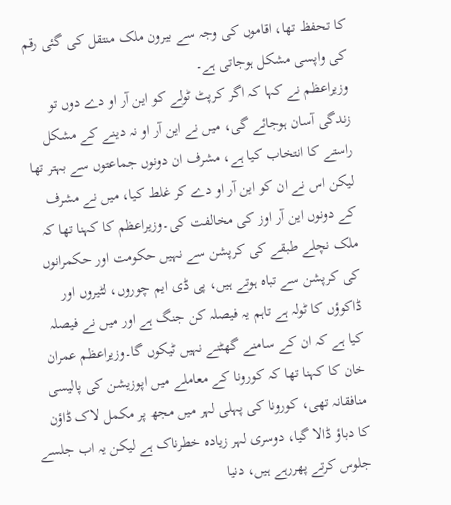کا تحفظ تھا، اقاموں کی وجہ سے بیرون ملک منتقل کی گئی رقم کی واپسی مشکل ہوجاتی ہے۔
وزیراعظم نے کہا کہ اگر کرپٹ ٹولے کو این آر او دے دوں تو زندگی آسان ہوجائے گی، میں نے این آر او نہ دینے کے مشکل راستے کا انتخاب کیا ہے، مشرف ان دونوں جماعتوں سے بہتر تھا لیکن اس نے ان کو این آر او دے کر غلط کیا، میں نے مشرف کے دونوں این آر اوز کی مخالفت کی۔وزیراعظم کا کہنا تھا کہ ملک نچلے طبقے کی کرپشن سے نہیں حکومت اور حکمرانوں کی کرپشن سے تباہ ہوتے ہیں، پی ڈی ایم چوروں، لٹیروں اور ڈاکوؤں کا ٹولہ ہے تاہم یہ فیصلہ کن جنگ ہے اور میں نے فیصلہ کیا ہے کہ ان کے سامنے گھٹنے نہیں ٹیکوں گا۔وزیراعظم عمران خان کا کہنا تھا کہ کورونا کے معاملے میں اپوزیشن کی پالیسی منافقانہ تھی، کورونا کی پہلی لہر میں مجھ پر مکمل لاک ڈاؤن کا دباؤ ڈالا گیا، دوسری لہر زیادہ خطرناک ہے لیکن یہ اب جلسے جلوس کرتے پھررہے ہیں، دنیا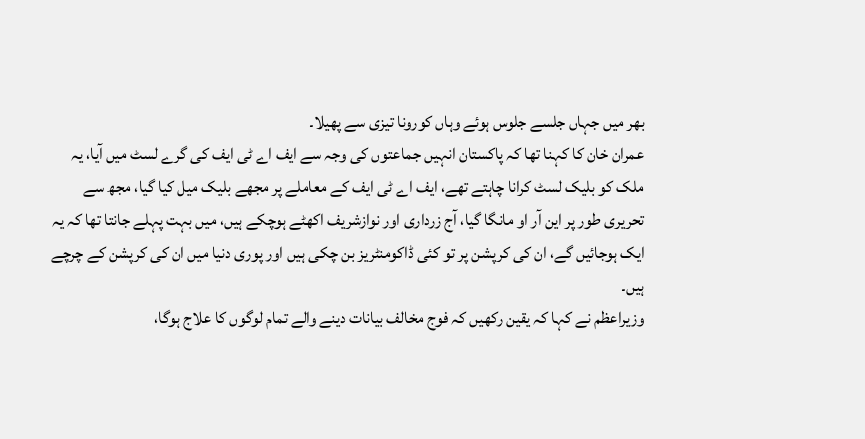بھر میں جہاں جلسے جلوس ہوئے وہاں کورونا تیزی سے پھیلا۔
عمران خان کا کہنا تھا کہ پاکستان انہیں جماعتوں کی وجہ سے ایف اے ٹی ایف کی گرے لسٹ میں آیا، یہ ملک کو بلیک لسٹ کرانا چاہتے تھے، ایف اے ٹی ایف کے معاملے پر مجھے بلیک میل کیا گیا، مجھ سے تحریری طور پر این آر او مانگا گیا، آج زرداری اور نوازشریف اکھٹے ہوچکے ہیں، میں بہت پہلے جانتا تھا کہ یہ ایک ہوجائیں گے، ان کی کرپشن پر تو کئی ڈاکومنٹریز بن چکی ہیں اور پوری دنیا میں ان کی کرپشن کے چرچے ہیں۔
وزیراعظم نے کہا کہ یقین رکھیں کہ فوج مخالف بیانات دینے والے تمام لوگوں کا علاج ہوگا،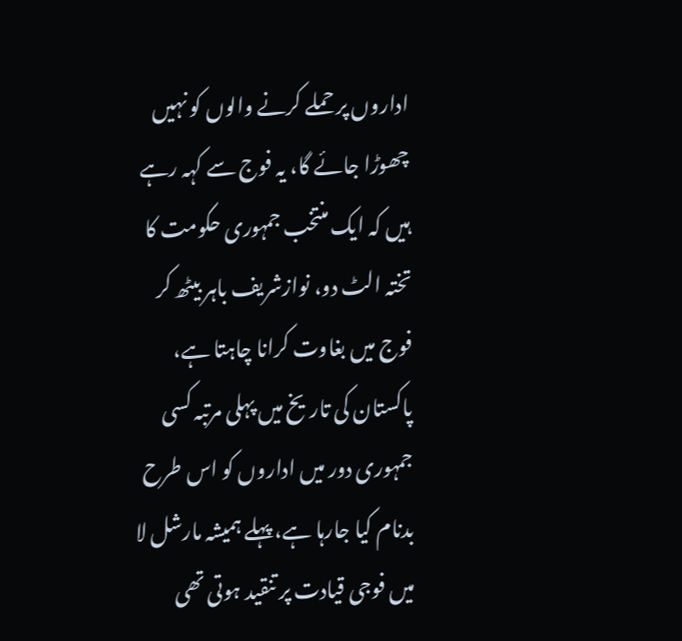اداروں پر حملے کرنے والوں کو نہیں چھوڑا جائے گا، یہ فوج سے کہہ رہے ہیں کہ ایک منتخب جمہوری حکومت کا تختہ الٹ دو، نوازشریف باہر بیٹھ کر فوج میں بغاوت کرانا چاہتا ہے، پاکستان کی تاریخ میں پہلی مرتبہ کسی جمہوری دور میں اداروں کو اس طرح بدنام کیا جارہا ہے، پہلے ہمیشہ مارشل لا میں فوجی قیادت پر تنقید ہوتی تھی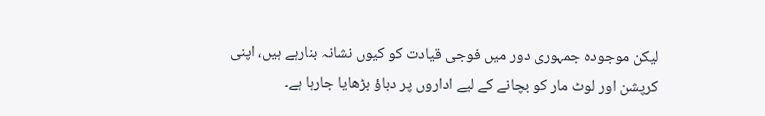لیکن موجودہ جمہوری دور میں فوجی قیادت کو کیوں نشانہ بنارہے ہیں، اپنی کرپشن اور لوٹ مار کو بچانے کے لیے اداروں پر دباؤ بڑھایا جارہا ہے۔